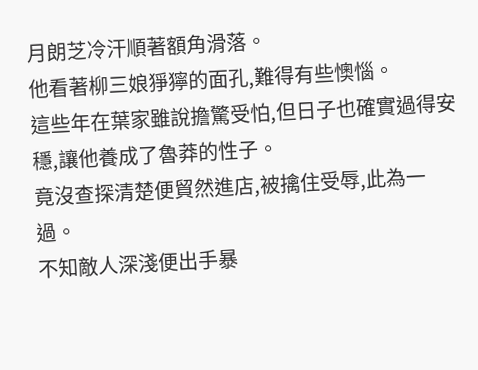月朗芝冷汗順著額角滑落。
他看著柳三娘猙獰的面孔,難得有些懊惱。
這些年在葉家雖說擔驚受怕,但日子也確實過得安穩,讓他養成了魯莽的性子。
竟沒查探清楚便貿然進店,被擒住受辱,此為一過。
不知敵人深淺便出手暴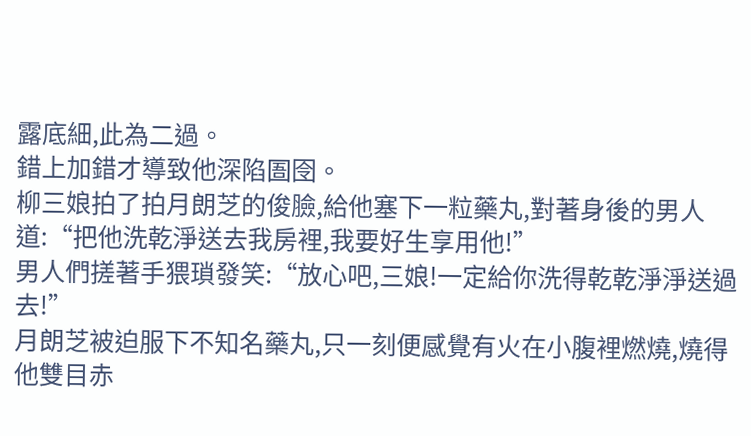露底細,此為二過。
錯上加錯才導致他深陷圄囹。
柳三娘拍了拍月朗芝的俊臉,給他塞下一粒藥丸,對著身後的男人道:“把他洗乾淨送去我房裡,我要好生享用他!”
男人們搓著手猥瑣發笑:“放心吧,三娘!一定給你洗得乾乾淨淨送過去!”
月朗芝被迫服下不知名藥丸,只一刻便感覺有火在小腹裡燃燒,燒得他雙目赤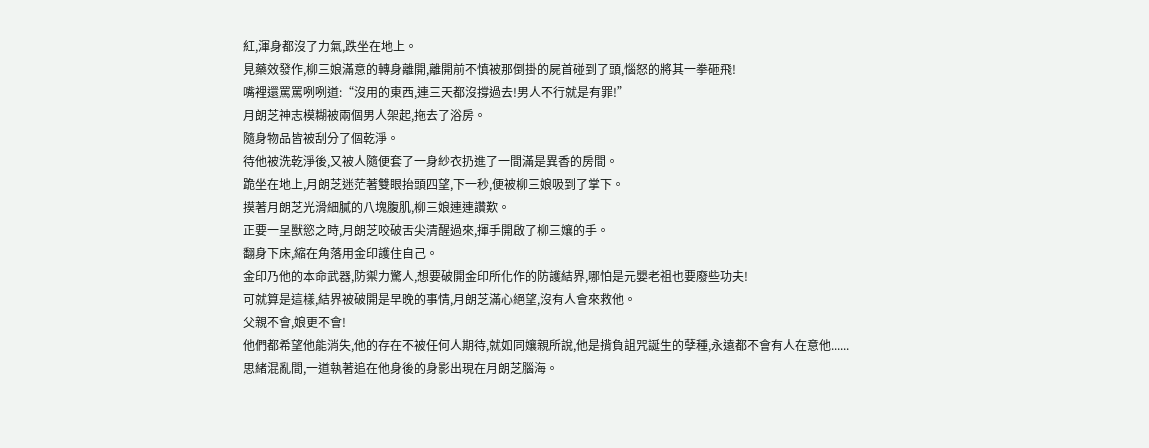紅,渾身都沒了力氣,跌坐在地上。
見藥效發作,柳三娘滿意的轉身離開,離開前不慎被那倒掛的屍首碰到了頭,惱怒的將其一拳砸飛!
嘴裡還罵罵咧咧道:“沒用的東西,連三天都沒撐過去!男人不行就是有罪!”
月朗芝神志模糊被兩個男人架起,拖去了浴房。
隨身物品皆被刮分了個乾淨。
待他被洗乾淨後,又被人隨便套了一身紗衣扔進了一間滿是異香的房間。
跪坐在地上,月朗芝迷茫著雙眼抬頭四望,下一秒,便被柳三娘吸到了掌下。
摸著月朗芝光滑細膩的八塊腹肌,柳三娘連連讚歎。
正要一呈獸慾之時,月朗芝咬破舌尖清醒過來,揮手開啟了柳三孃的手。
翻身下床,縮在角落用金印護住自己。
金印乃他的本命武器,防禦力驚人,想要破開金印所化作的防護結界,哪怕是元嬰老祖也要廢些功夫!
可就算是這樣,結界被破開是早晚的事情,月朗芝滿心絕望,沒有人會來救他。
父親不會,娘更不會!
他們都希望他能消失,他的存在不被任何人期待,就如同孃親所說,他是揹負詛咒誕生的孽種,永遠都不會有人在意他......
思緒混亂間,一道執著追在他身後的身影出現在月朗芝腦海。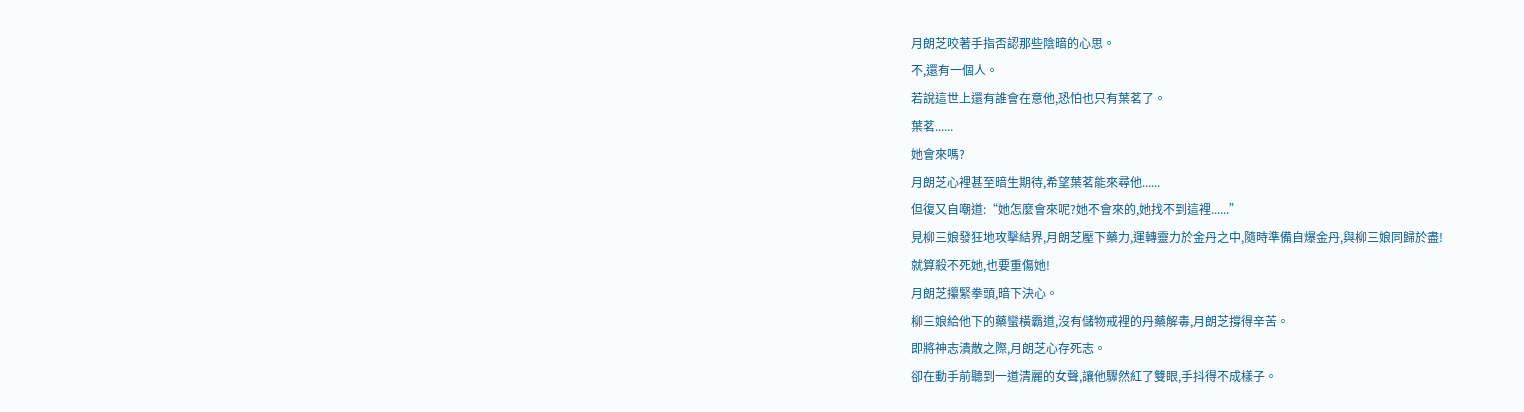月朗芝咬著手指否認那些陰暗的心思。
不,還有一個人。
若說這世上還有誰會在意他,恐怕也只有葉茗了。
葉茗......
她會來嗎?
月朗芝心裡甚至暗生期待,希望葉茗能來尋他......
但復又自嘲道:“她怎麼會來呢?她不會來的,她找不到這裡......”
見柳三娘發狂地攻擊結界,月朗芝壓下藥力,運轉靈力於金丹之中,隨時準備自爆金丹,與柳三娘同歸於盡!
就算殺不死她,也要重傷她!
月朗芝攥緊拳頭,暗下決心。
柳三娘給他下的藥蠻橫霸道,沒有儲物戒裡的丹藥解毒,月朗芝撐得辛苦。
即將神志潰散之際,月朗芝心存死志。
卻在動手前聽到一道清麗的女聲,讓他驟然紅了雙眼,手抖得不成樣子。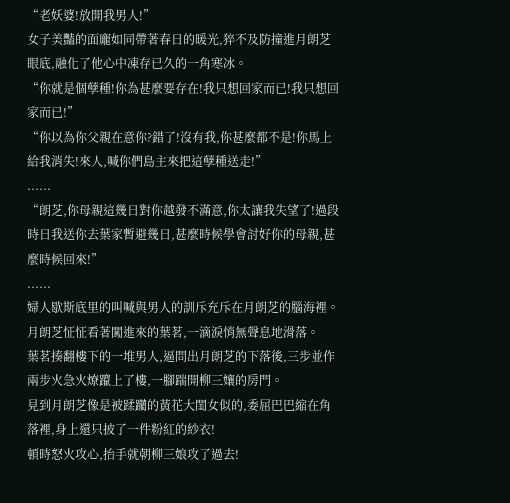“老妖婆!放開我男人!”
女子美豔的面龐如同帶著春日的暖光,猝不及防撞進月朗芝眼底,融化了他心中凍存已久的一角寒冰。
“你就是個孽種!你為甚麼要存在!我只想回家而已!我只想回家而已!”
“你以為你父親在意你?錯了!沒有我,你甚麼都不是!你馬上給我消失!來人,喊你們島主來把這孽種送走!”
......
“朗芝,你母親這幾日對你越發不滿意,你太讓我失望了!過段時日我送你去葉家暫避幾日,甚麼時候學會討好你的母親,甚麼時候回來!”
......
婦人歇斯底里的叫喊與男人的訓斥充斥在月朗芝的腦海裡。
月朗芝怔怔看著闖進來的葉茗,一滴淚悄無聲息地滑落。
葉茗揍翻樓下的一堆男人,逼問出月朗芝的下落後,三步並作兩步火急火燎躥上了樓,一腳踹開柳三孃的房門。
見到月朗芝像是被蹂躪的黃花大閨女似的,委屈巴巴縮在角落裡,身上還只披了一件粉紅的紗衣!
頓時怒火攻心,抬手就朝柳三娘攻了過去!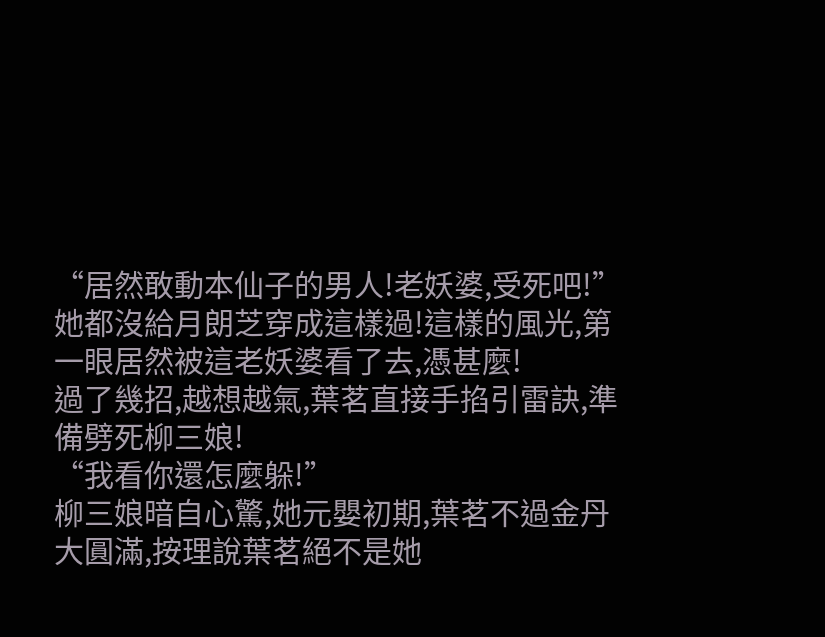“居然敢動本仙子的男人!老妖婆,受死吧!”
她都沒給月朗芝穿成這樣過!這樣的風光,第一眼居然被這老妖婆看了去,憑甚麼!
過了幾招,越想越氣,葉茗直接手掐引雷訣,準備劈死柳三娘!
“我看你還怎麼躲!”
柳三娘暗自心驚,她元嬰初期,葉茗不過金丹大圓滿,按理說葉茗絕不是她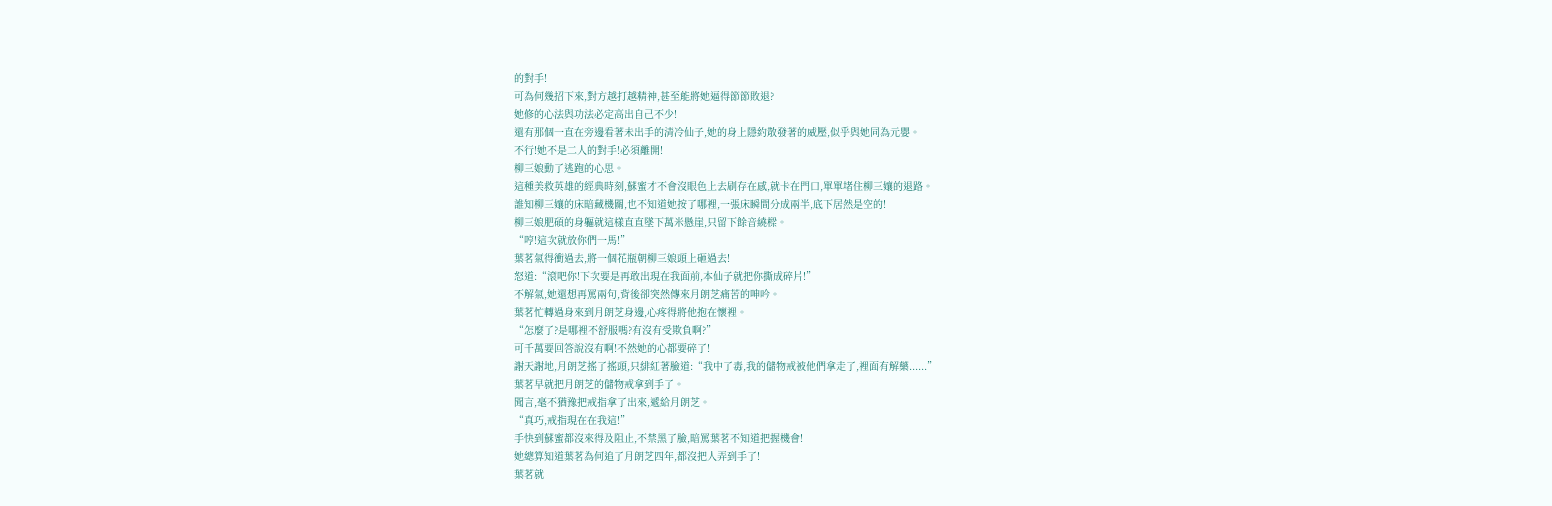的對手!
可為何幾招下來,對方越打越精神,甚至能將她逼得節節敗退?
她修的心法與功法必定高出自己不少!
還有那個一直在旁邊看著未出手的清冷仙子,她的身上隱約散發著的威壓,似乎與她同為元嬰。
不行!她不是二人的對手!必須離開!
柳三娘動了逃跑的心思。
這種美救英雄的經典時刻,蘇蜜才不會沒眼色上去刷存在感,就卡在門口,單單堵住柳三孃的退路。
誰知柳三孃的床暗藏機關,也不知道她按了哪裡,一張床瞬間分成兩半,底下居然是空的!
柳三娘肥碩的身軀就這樣直直墜下萬米懸崖,只留下餘音繞樑。
“哼!這次就放你們一馬!”
葉茗氣得衝過去,將一個花瓶朝柳三娘頭上砸過去!
怒道:“滾吧你!下次要是再敢出現在我面前,本仙子就把你撕成碎片!”
不解氣,她還想再罵兩句,背後卻突然傳來月朗芝痛苦的呻吟。
葉茗忙轉過身來到月朗芝身邊,心疼得將他抱在懷裡。
“怎麼了?是哪裡不舒服嗎?有沒有受欺負啊?”
可千萬要回答說沒有啊!不然她的心都要碎了!
謝天謝地,月朗芝搖了搖頭,只緋紅著臉道:“我中了毒,我的儲物戒被他們拿走了,裡面有解藥......”
葉茗早就把月朗芝的儲物戒拿到手了。
聞言,毫不猶豫把戒指拿了出來,遞給月朗芝。
“真巧,戒指現在在我這!”
手快到蘇蜜都沒來得及阻止,不禁黑了臉,暗罵葉茗不知道把握機會!
她總算知道葉茗為何追了月朗芝四年,都沒把人弄到手了!
葉茗就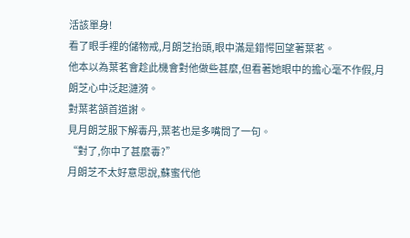活該單身!
看了眼手裡的儲物戒,月朗芝抬頭,眼中滿是錯愕回望著葉茗。
他本以為葉茗會趁此機會對他做些甚麼,但看著她眼中的擔心毫不作假,月朗芝心中泛起漣漪。
對葉茗頷首道謝。
見月朗芝服下解毒丹,葉茗也是多嘴問了一句。
“對了,你中了甚麼毒?”
月朗芝不太好意思說,蘇蜜代他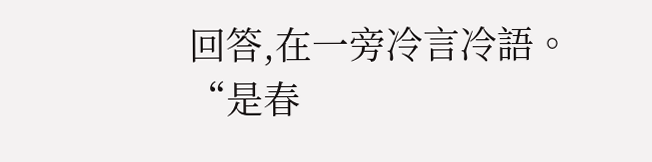回答,在一旁冷言冷語。
“是春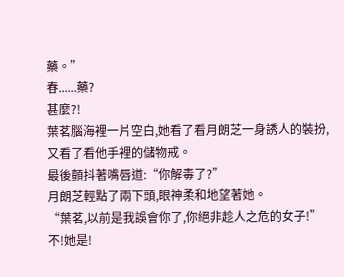藥。”
春......藥?
甚麼?!
葉茗腦海裡一片空白,她看了看月朗芝一身誘人的裝扮,又看了看他手裡的儲物戒。
最後顫抖著嘴唇道:“你解毒了?”
月朗芝輕點了兩下頭,眼神柔和地望著她。
“葉茗,以前是我誤會你了,你絕非趁人之危的女子!”
不!她是!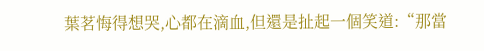葉茗悔得想哭,心都在滴血,但還是扯起一個笑道:“那當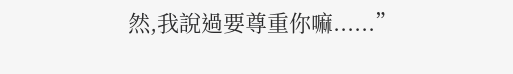然,我說過要尊重你嘛......”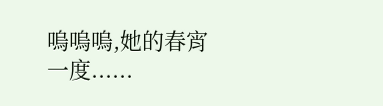嗚嗚嗚,她的春宵一度......